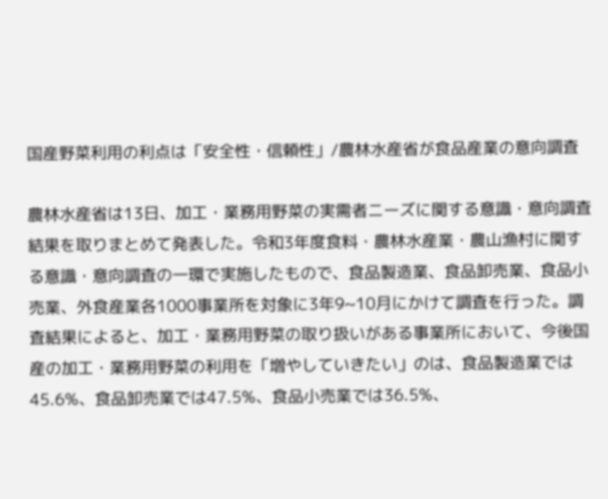国産野菜利用の利点は「安全性・信頼性」/農林水産省が食品産業の意向調査

農林水産省は13日、加工・業務用野菜の実需者ニーズに関する意識・意向調査結果を取りまとめて発表した。令和3年度食料・農林水産業・農山漁村に関する意識・意向調査の一環で実施したもので、食品製造業、食品卸売業、食品小売業、外食産業各1000事業所を対象に3年9~10月にかけて調査を行った。調査結果によると、加工・業務用野菜の取り扱いがある事業所において、今後国産の加工・業務用野菜の利用を「増やしていきたい」のは、食品製造業では45.6%、食品卸売業では47.5%、食品小売業では36.5%、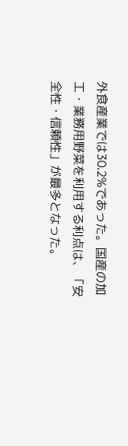外食産業では30.2%であった。国産の加工・業務用野菜を利用する利点は、「安全性・信頼性」が最多となった。